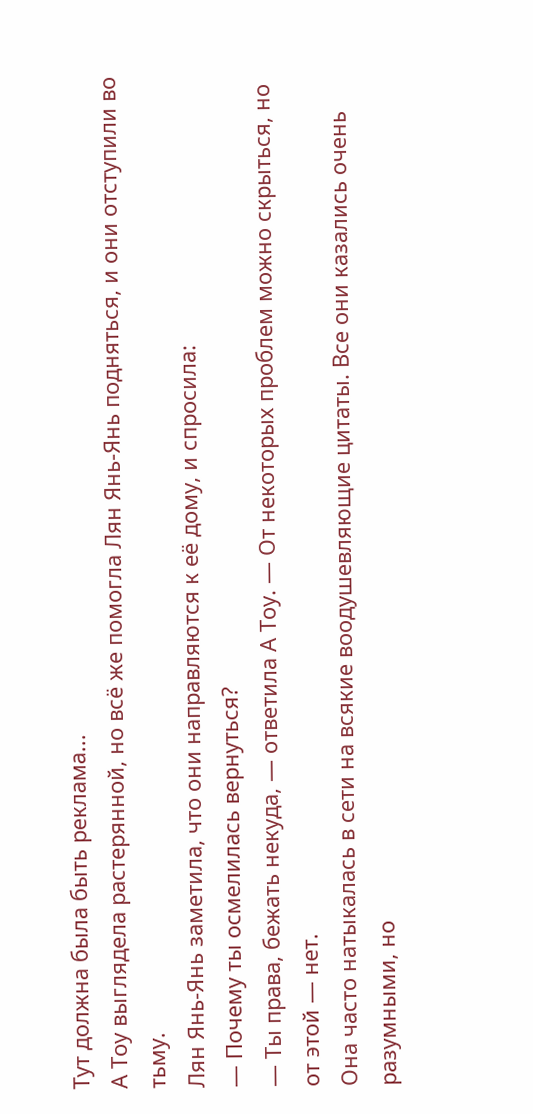Тут должна была быть реклама...
А Тоу выглядела растерянной, но всё же помогла Лян Янь-Янь подняться, и они отступили во тьму.
Лян Янь-Янь заметила, что они направляются к её дому, и спросила:
— Почему ты осмелилась вернуться?
— Ты права, бежать некуда, — ответила А Тоу. — От некоторых проблем можно скрыться, но от этой — нет.
Она часто натыкалась в сети на всякие воодушевляющие цитаты. Все они казались очень разумными, но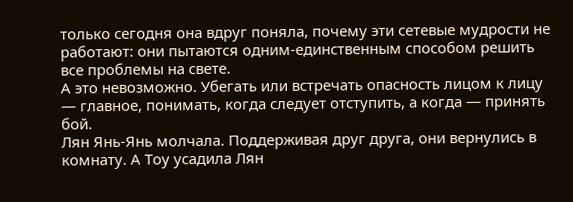только сегодня она вдруг поняла, почему эти сетевые мудрости не работают: они пытаются одним-единственным способом решить все проблемы на свете.
А это невозможно. Убегать или встречать опасность лицом к лицу — главное, понимать, когда следует отступить, а когда — принять бой.
Лян Янь-Янь молчала. Поддерживая друг друга, они вернулись в комнату. А Тоу усадила Лян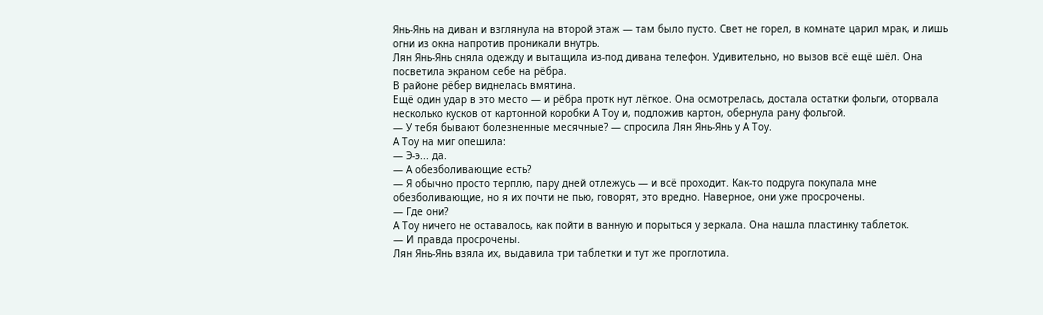Янь-Янь на диван и взглянула на второй этаж — там было пусто. Свет не горел, в комнате царил мрак, и лишь огни из окна напротив проникали внутрь.
Лян Янь-Янь сняла одежду и вытащила из-под дивана телефон. Удивительно, но вызов всё ещё шёл. Она посветила экраном себе на рёбра.
В районе рёбер виднелась вмятина.
Ещё один удар в это место — и рёбра протк нут лёгкое. Она осмотрелась, достала остатки фольги, оторвала несколько кусков от картонной коробки А Тоу и, подложив картон, обернула рану фольгой.
— У тебя бывают болезненные месячные? — спросила Лян Янь-Янь у А Тоу.
А Тоу на миг опешила:
— Э-э... да.
— А обезболивающие есть?
— Я обычно просто терплю, пару дней отлежусь — и всё проходит. Как-то подруга покупала мне обезболивающие, но я их почти не пью, говорят, это вредно. Наверное, они уже просрочены.
— Где они?
А Тоу ничего не оставалось, как пойти в ванную и порыться у зеркала. Она нашла пластинку таблеток.
— И правда просрочены.
Лян Янь-Янь взяла их, выдавила три таблетки и тут же проглотила.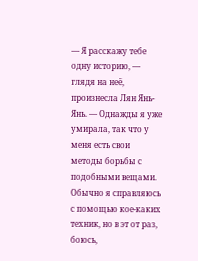— Я расскажу тебе одну историю, — глядя на неё, произнесла Лян Янь-Янь. — Однажды я уже умирала, так что у меня есть свои методы борьбы с подобными вещами. Обычно я справляюсь с помощью кое-каких техник, но в эт от раз, боюсь,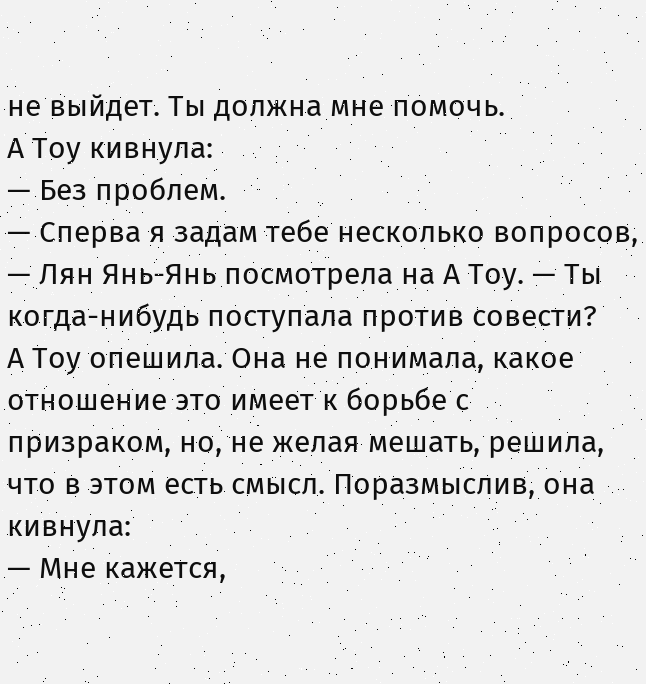не выйдет. Ты должна мне помочь.
А Тоу кивнула:
— Без проблем.
— Сперва я задам тебе несколько вопросов, — Лян Янь-Янь посмотрела на А Тоу. — Ты когда-нибудь поступала против совести?
А Тоу опешила. Она не понимала, какое отношение это имеет к борьбе с призраком, но, не желая мешать, решила, что в этом есть смысл. Поразмыслив, она кивнула:
— Мне кажется,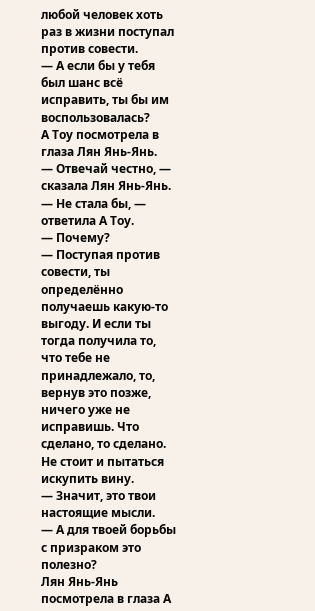любой человек хоть раз в жизни поступал против совести.
— А если бы у тебя был шанс всё исправить, ты бы им воспользовалась?
А Тоу посмотрела в глаза Лян Янь-Янь.
— Отвечай честно, — сказала Лян Янь-Янь.
— Не стала бы, — ответила А Тоу.
— Почему?
— Поступая против совести, ты определённо получаешь какую-то выгоду. И если ты тогда получила то, что тебе не принадлежало, то, вернув это позже, ничего уже не исправишь. Что сделано, то сделано. Не стоит и пытаться искупить вину.
— Значит, это твои настоящие мысли.
— А для твоей борьбы с призраком это полезно?
Лян Янь-Янь посмотрела в глаза А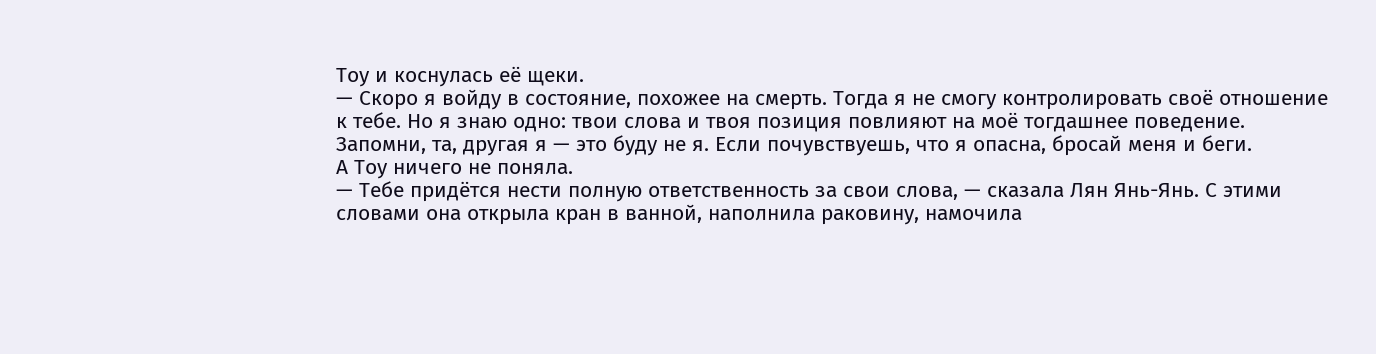Тоу и коснулась её щеки.
— Скоро я войду в состояние, похожее на смерть. Тогда я не смогу контролировать своё отношение к тебе. Но я знаю одно: твои слова и твоя позиция повлияют на моё тогдашнее поведение. Запомни, та, другая я — это буду не я. Если почувствуешь, что я опасна, бросай меня и беги.
А Тоу ничего не поняла.
— Тебе придётся нести полную ответственность за свои слова, — сказала Лян Янь-Янь. С этими словами она открыла кран в ванной, наполнила раковину, намочила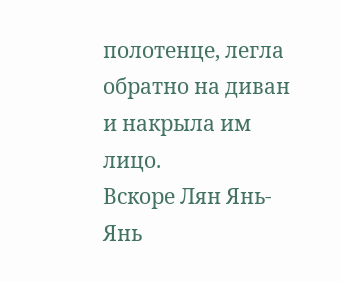полотенце, легла обратно на диван и накрыла им лицо.
Вскоре Лян Янь-Янь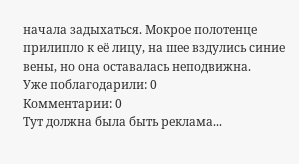начала задыхаться. Мокрое полотенце прилипло к её лицу, на шее вздулись синие вены, но она оставалась неподвижна.
Уже поблагодарили: 0
Комментарии: 0
Тут должна была быть реклама...